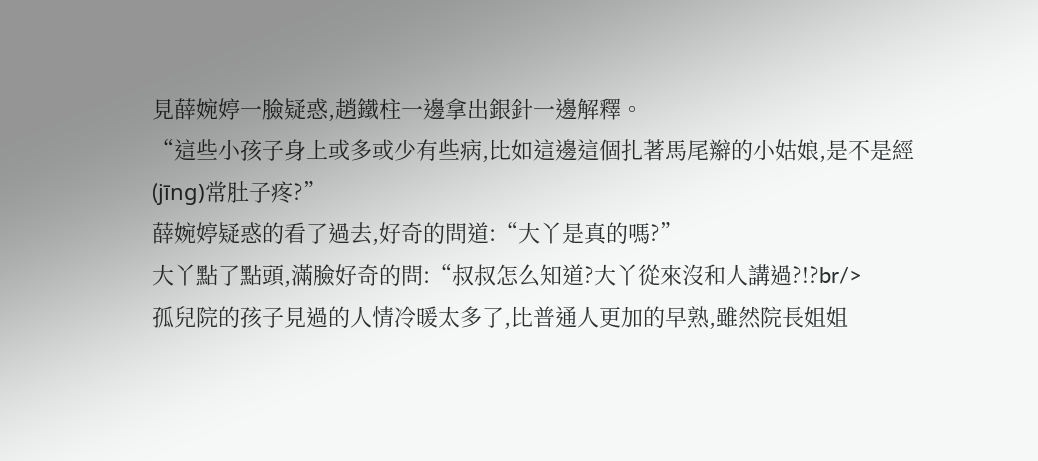見薛婉婷一臉疑惑,趙鐵柱一邊拿出銀針一邊解釋。
“這些小孩子身上或多或少有些病,比如這邊這個扎著馬尾辮的小姑娘,是不是經(jīng)常肚子疼?”
薛婉婷疑惑的看了過去,好奇的問道:“大丫是真的嗎?”
大丫點了點頭,滿臉好奇的問:“叔叔怎么知道?大丫從來沒和人講過?!?br/>
孤兒院的孩子見過的人情冷暖太多了,比普通人更加的早熟,雖然院長姐姐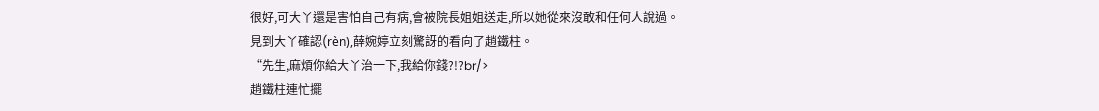很好,可大丫還是害怕自己有病,會被院長姐姐送走,所以她從來沒敢和任何人說過。
見到大丫確認(rèn),薛婉婷立刻驚訝的看向了趙鐵柱。
“先生,麻煩你給大丫治一下,我給你錢?!?br/>
趙鐵柱連忙擺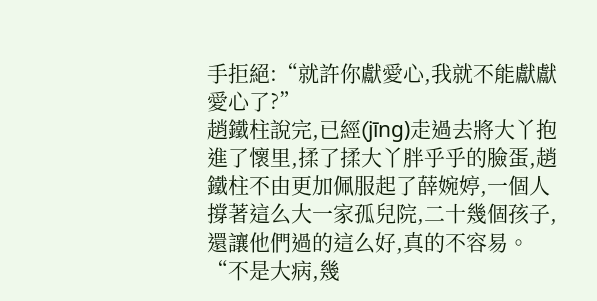手拒絕:“就許你獻愛心,我就不能獻獻愛心了?”
趙鐵柱說完,已經(jīng)走過去將大丫抱進了懷里,揉了揉大丫胖乎乎的臉蛋,趙鐵柱不由更加佩服起了薛婉婷,一個人撐著這么大一家孤兒院,二十幾個孩子,還讓他們過的這么好,真的不容易。
“不是大病,幾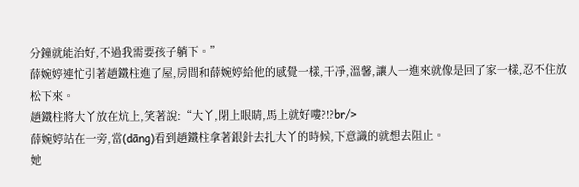分鐘就能治好,不過我需要孩子躺下。”
薛婉婷連忙引著趙鐵柱進了屋,房間和薛婉婷給他的感覺一樣,干凈,溫馨,讓人一進來就像是回了家一樣,忍不住放松下來。
趙鐵柱將大丫放在炕上,笑著說:“大丫,閉上眼睛,馬上就好嘍?!?br/>
薛婉婷站在一旁,當(dāng)看到趙鐵柱拿著銀針去扎大丫的時候,下意識的就想去阻止。
她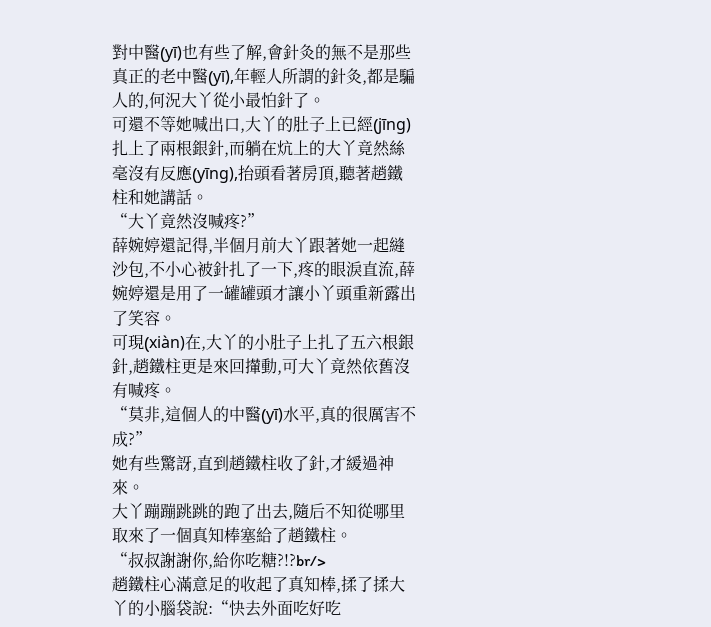對中醫(yī)也有些了解,會針灸的無不是那些真正的老中醫(yī),年輕人所謂的針灸,都是騙人的,何況大丫從小最怕針了。
可還不等她喊出口,大丫的肚子上已經(jīng)扎上了兩根銀針,而躺在炕上的大丫竟然絲毫沒有反應(yīng),抬頭看著房頂,聽著趙鐵柱和她講話。
“大丫竟然沒喊疼?”
薛婉婷還記得,半個月前大丫跟著她一起縫沙包,不小心被針扎了一下,疼的眼淚直流,薛婉婷還是用了一罐罐頭才讓小丫頭重新露出了笑容。
可現(xiàn)在,大丫的小肚子上扎了五六根銀針,趙鐵柱更是來回攆動,可大丫竟然依舊沒有喊疼。
“莫非,這個人的中醫(yī)水平,真的很厲害不成?”
她有些驚訝,直到趙鐵柱收了針,才緩過神來。
大丫蹦蹦跳跳的跑了出去,隨后不知從哪里取來了一個真知棒塞給了趙鐵柱。
“叔叔謝謝你,給你吃糖?!?br/>
趙鐵柱心滿意足的收起了真知棒,揉了揉大丫的小腦袋說:“快去外面吃好吃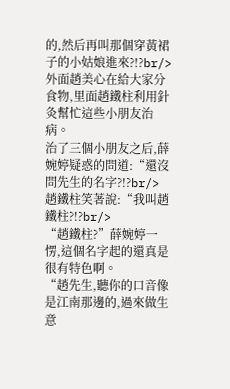的,然后再叫那個穿黃裙子的小姑娘進來?!?br/>
外面趙美心在給大家分食物,里面趙鐵柱利用針灸幫忙這些小朋友治病。
治了三個小朋友之后,薛婉婷疑惑的問道:“還沒問先生的名字?!?br/>
趙鐵柱笑著說:“我叫趙鐵柱?!?br/>
“趙鐵柱?”薛婉婷一愣,這個名字起的還真是很有特色啊。
“趙先生,聽你的口音像是江南那邊的,過來做生意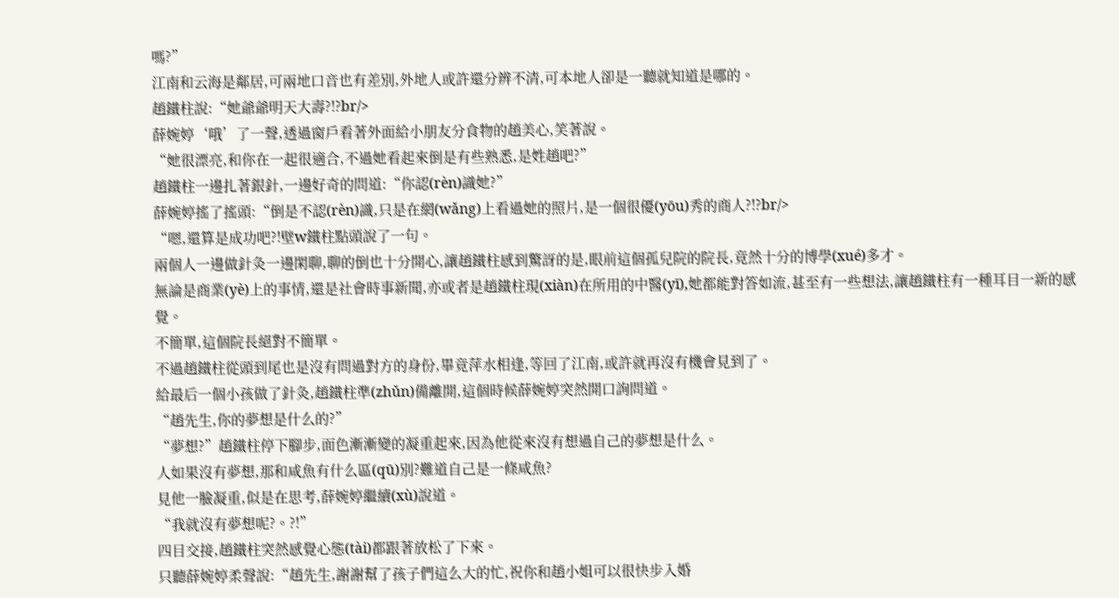嗎?”
江南和云海是鄰居,可兩地口音也有差別,外地人或許還分辨不清,可本地人卻是一聽就知道是哪的。
趙鐵柱說:“她爺爺明天大壽?!?br/>
薛婉婷‘哦’了一聲,透過窗戶看著外面給小朋友分食物的趙美心,笑著說。
“她很漂亮,和你在一起很適合,不過她看起來倒是有些熟悉,是姓趙吧?”
趙鐵柱一邊扎著銀針,一邊好奇的問道:“你認(rèn)識她?”
薛婉婷搖了搖頭:“倒是不認(rèn)識,只是在網(wǎng)上看過她的照片,是一個很優(yōu)秀的商人?!?br/>
“嗯,還算是成功吧?!壁w鐵柱點頭說了一句。
兩個人一邊做針灸一邊閑聊,聊的倒也十分開心,讓趙鐵柱感到驚訝的是,眼前這個孤兒院的院長,竟然十分的博學(xué)多才。
無論是商業(yè)上的事情,還是社會時事新聞,亦或者是趙鐵柱現(xiàn)在所用的中醫(yī),她都能對答如流,甚至有一些想法,讓趙鐵柱有一種耳目一新的感覺。
不簡單,這個院長絕對不簡單。
不過趙鐵柱從頭到尾也是沒有問過對方的身份,畢竟萍水相逢,等回了江南,或許就再沒有機會見到了。
給最后一個小孩做了針灸,趙鐵柱準(zhǔn)備離開,這個時候薛婉婷突然開口詢問道。
“趙先生,你的夢想是什么的?”
“夢想?”趙鐵柱停下腳步,面色漸漸變的凝重起來,因為他從來沒有想過自己的夢想是什么。
人如果沒有夢想,那和咸魚有什么區(qū)別?難道自己是一條咸魚?
見他一臉凝重,似是在思考,薛婉婷繼續(xù)說道。
“我就沒有夢想呢?。?!”
四目交接,趙鐵柱突然感覺心態(tài)都跟著放松了下來。
只聽薛婉婷柔聲說:“趙先生,謝謝幫了孩子們這么大的忙,祝你和趙小姐可以很快步入婚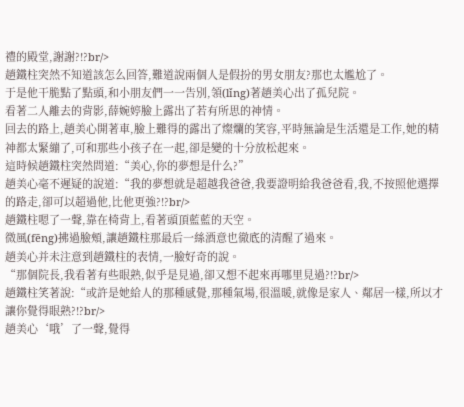禮的殿堂,謝謝?!?br/>
趙鐵柱突然不知道該怎么回答,難道說兩個人是假扮的男女朋友?那也太尷尬了。
于是他干脆點了點頭,和小朋友們一一告別,領(lǐng)著趙美心出了孤兒院。
看著二人離去的背影,薛婉婷臉上露出了若有所思的神情。
回去的路上,趙美心開著車,臉上難得的露出了燦爛的笑容,平時無論是生活還是工作,她的精神都太緊繃了,可和那些小孩子在一起,卻是變的十分放松起來。
這時候趙鐵柱突然問道:“美心,你的夢想是什么?”
趙美心毫不遲疑的說道:“我的夢想就是超越我爸爸,我要證明給我爸爸看,我,不按照他選擇的路走,卻可以超過他,比他更強?!?br/>
趙鐵柱嗯了一聲,靠在椅背上,看著頭頂藍藍的天空。
微風(fēng)拂過臉頰,讓趙鐵柱那最后一絲酒意也徹底的清醒了過來。
趙美心并未注意到趙鐵柱的表情,一臉好奇的說。
“那個院長,我看著有些眼熟,似乎是見過,卻又想不起來再哪里見過?!?br/>
趙鐵柱笑著說:“或許是她給人的那種感覺,那種氣場,很溫暖,就像是家人、鄰居一樣,所以才讓你覺得眼熟?!?br/>
趙美心‘哦’了一聲,覺得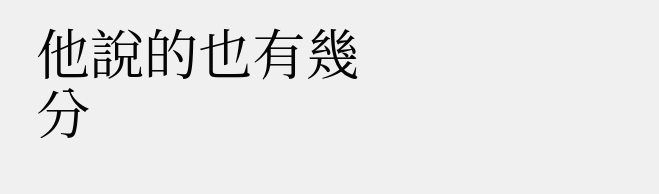他說的也有幾分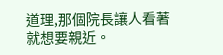道理,那個院長讓人看著就想要親近。